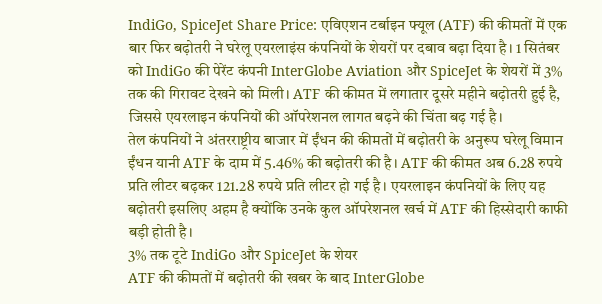IndiGo, SpiceJet Share Price: एविएशन टर्बाइन फ्यूल (ATF) की कीमतों में एक बार फिर बढ़ोतरी ने घरेलू एयरलाइंस कंपनियों के शेयरों पर दबाव बढ़ा दिया है। 1 सितंबर को IndiGo की पेरेंट कंपनी InterGlobe Aviation और SpiceJet के शेयरों में 3% तक की गिरावट देखने को मिली। ATF की कीमत में लगातार दूसरे महीने बढ़ोतरी हुई है, जिससे एयरलाइन कंपनियों की ऑपरेशनल लागत बढ़ने की चिंता बढ़ गई है।
तेल कंपनियों ने अंतरराष्ट्रीय बाजार में ईंधन की कीमतों में बढ़ोतरी के अनुरूप घरेलू विमान ईंधन यानी ATF के दाम में 5.46% की बढ़ोतरी की है। ATF की कीमत अब 6.28 रुपये प्रति लीटर बढ़कर 121.28 रुपये प्रति लीटर हो गई है। एयरलाइन कंपनियों के लिए यह बढ़ोतरी इसलिए अहम है क्योंकि उनके कुल ऑपरेशनल खर्च में ATF की हिस्सेदारी काफी बड़ी होती है।
3% तक टूटे IndiGo और SpiceJet के शेयर
ATF की कीमतों में बढ़ोतरी की खबर के बाद InterGlobe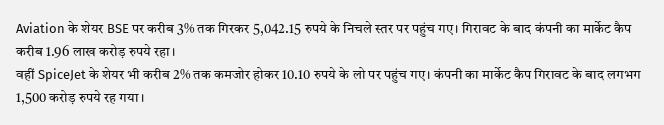Aviation के शेयर BSE पर करीब 3% तक गिरकर 5,042.15 रुपये के निचले स्तर पर पहुंच गए। गिरावट के बाद कंपनी का मार्केट कैप करीब 1.96 लाख करोड़ रुपये रहा।
वहीं SpiceJet के शेयर भी करीब 2% तक कमजोर होकर 10.10 रुपये के लो पर पहुंच गए। कंपनी का मार्केट कैप गिरावट के बाद लगभग 1,500 करोड़ रुपये रह गया।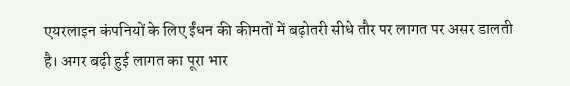एयरलाइन कंपनियों के लिए ईंधन की कीमतों में बढ़ोतरी सीधे तौर पर लागत पर असर डालती है। अगर बढ़ी हुई लागत का पूरा भार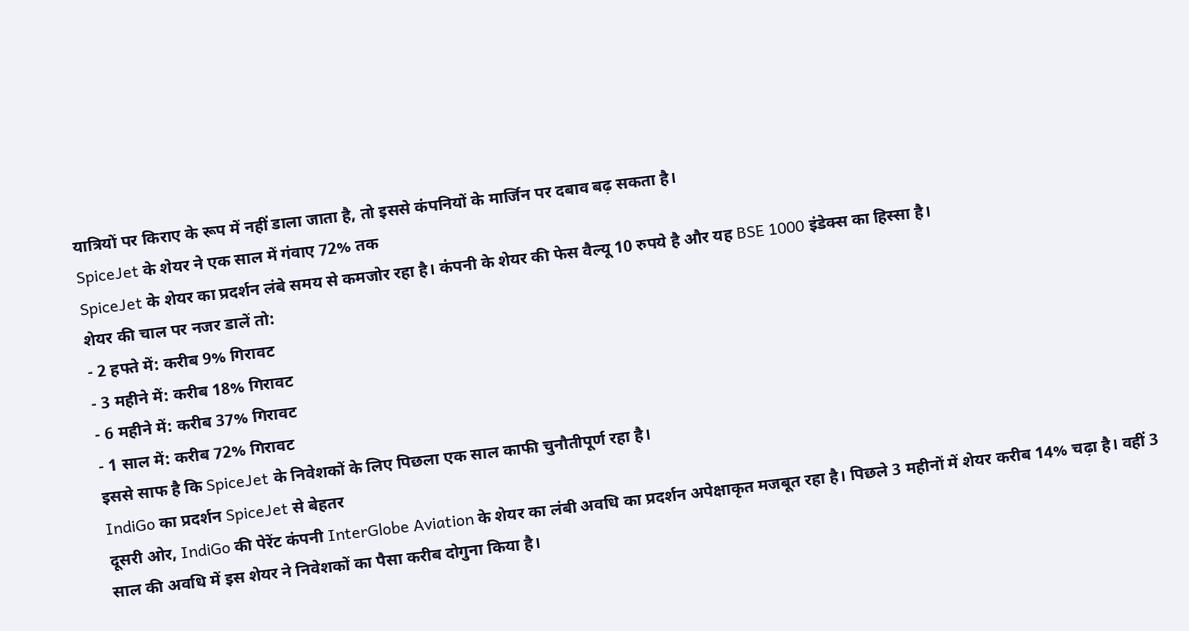यात्रियों पर किराए के रूप में नहीं डाला जाता है, तो इससे कंपनियों के मार्जिन पर दबाव बढ़ सकता है।
SpiceJet के शेयर ने एक साल में गंवाए 72% तक
SpiceJet के शेयर का प्रदर्शन लंबे समय से कमजोर रहा है। कंपनी के शेयर की फेस वैल्यू 10 रुपये है और यह BSE 1000 इंडेक्स का हिस्सा है।
शेयर की चाल पर नजर डालें तो:
- 2 हफ्ते में: करीब 9% गिरावट
- 3 महीने में: करीब 18% गिरावट
- 6 महीने में: करीब 37% गिरावट
- 1 साल में: करीब 72% गिरावट
इससे साफ है कि SpiceJet के निवेशकों के लिए पिछला एक साल काफी चुनौतीपूर्ण रहा है।
IndiGo का प्रदर्शन SpiceJet से बेहतर
दूसरी ओर, IndiGo की पेरेंट कंपनी InterGlobe Aviation के शेयर का लंबी अवधि का प्रदर्शन अपेक्षाकृत मजबूत रहा है। पिछले 3 महीनों में शेयर करीब 14% चढ़ा है। वहीं 3 साल की अवधि में इस शेयर ने निवेशकों का पैसा करीब दोगुना किया है।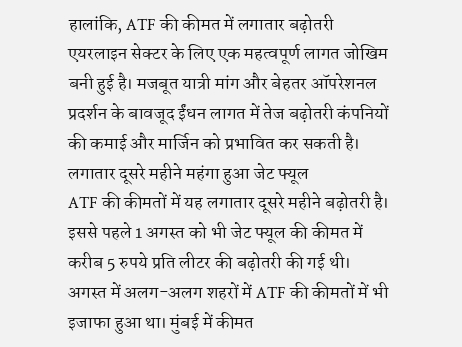हालांकि, ATF की कीमत में लगातार बढ़ोतरी एयरलाइन सेक्टर के लिए एक महत्वपूर्ण लागत जोखिम बनी हुई है। मजबूत यात्री मांग और बेहतर ऑपरेशनल प्रदर्शन के बावजूद ईंधन लागत में तेज बढ़ोतरी कंपनियों की कमाई और मार्जिन को प्रभावित कर सकती है।
लगातार दूसरे महीने महंगा हुआ जेट फ्यूल
ATF की कीमतों में यह लगातार दूसरे महीने बढ़ोतरी है। इससे पहले 1 अगस्त को भी जेट फ्यूल की कीमत में करीब 5 रुपये प्रति लीटर की बढ़ोतरी की गई थी।
अगस्त में अलग-अलग शहरों में ATF की कीमतों में भी इजाफा हुआ था। मुंबई में कीमत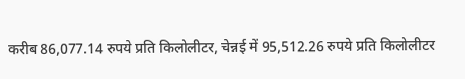करीब 86,077.14 रुपये प्रति किलोलीटर, चेन्नई में 95,512.26 रुपये प्रति किलोलीटर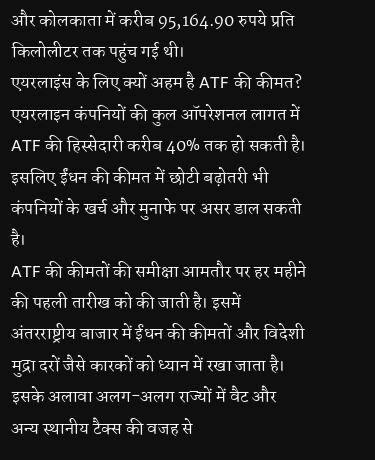और कोलकाता में करीब 95,164.90 रुपये प्रति किलोलीटर तक पहुंच गई थी।
एयरलाइंस के लिए क्यों अहम है ATF की कीमत?
एयरलाइन कंपनियों की कुल ऑपरेशनल लागत में ATF की हिस्सेदारी करीब 40% तक हो सकती है। इसलिए ईंधन की कीमत में छोटी बढ़ोतरी भी कंपनियों के खर्च और मुनाफे पर असर डाल सकती है।
ATF की कीमतों की समीक्षा आमतौर पर हर महीने की पहली तारीख को की जाती है। इसमें अंतरराष्ट्रीय बाजार में ईंधन की कीमतों और विदेशी मुद्रा दरों जैसे कारकों को ध्यान में रखा जाता है। इसके अलावा अलग-अलग राज्यों में वैट और अन्य स्थानीय टैक्स की वजह से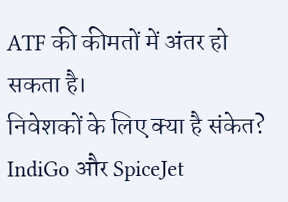ATF की कीमतों में अंतर हो सकता है।
निवेशकों के लिए क्या है संकेत?
IndiGo और SpiceJet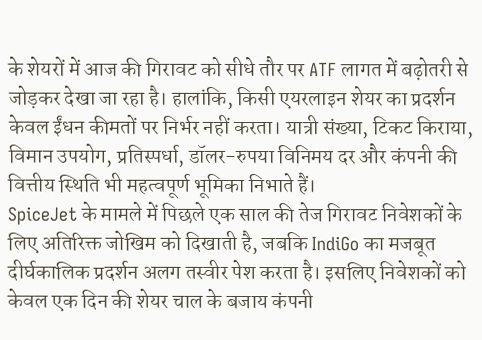के शेयरों में आज की गिरावट को सीधे तौर पर ATF लागत में बढ़ोतरी से जोड़कर देखा जा रहा है। हालांकि, किसी एयरलाइन शेयर का प्रदर्शन केवल ईंधन कीमतों पर निर्भर नहीं करता। यात्री संख्या, टिकट किराया, विमान उपयोग, प्रतिस्पर्धा, डॉलर-रुपया विनिमय दर और कंपनी की वित्तीय स्थिति भी महत्वपूर्ण भूमिका निभाते हैं।
SpiceJet के मामले में पिछले एक साल की तेज गिरावट निवेशकों के लिए अतिरिक्त जोखिम को दिखाती है, जबकि IndiGo का मजबूत दीर्घकालिक प्रदर्शन अलग तस्वीर पेश करता है। इसलिए निवेशकों को केवल एक दिन की शेयर चाल के बजाय कंपनी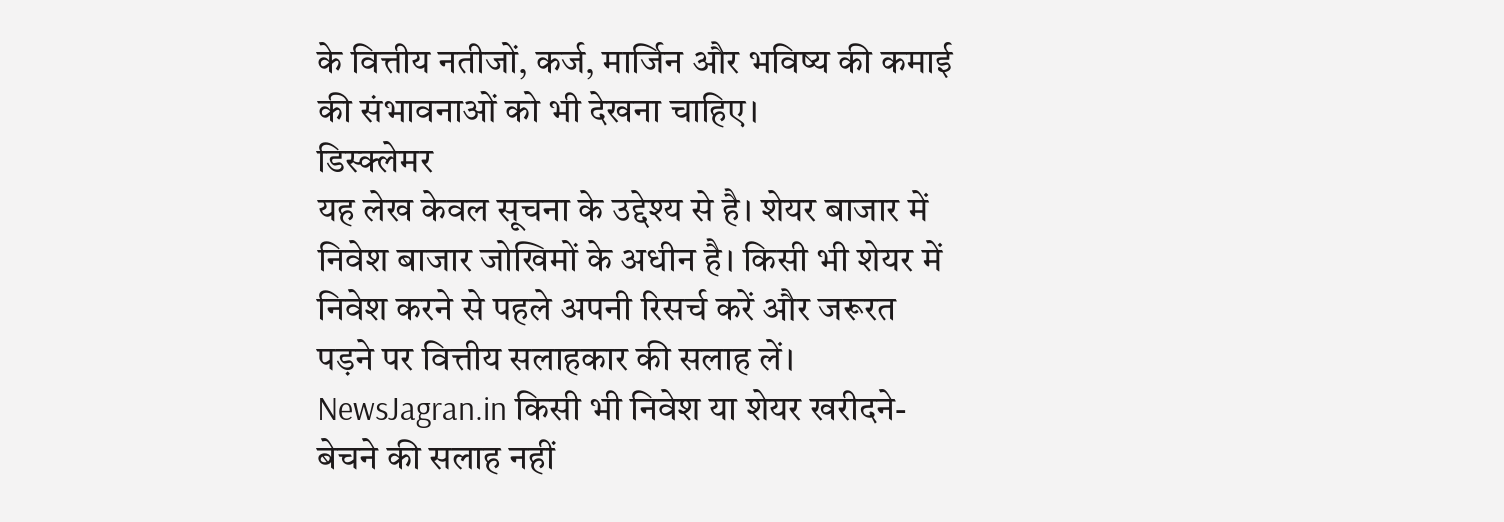के वित्तीय नतीजों, कर्ज, मार्जिन और भविष्य की कमाई की संभावनाओं को भी देखना चाहिए।
डिस्क्लेमर
यह लेख केवल सूचना के उद्देश्य से है। शेयर बाजार में निवेश बाजार जोखिमों के अधीन है। किसी भी शेयर में निवेश करने से पहले अपनी रिसर्च करें और जरूरत पड़ने पर वित्तीय सलाहकार की सलाह लें। NewsJagran.in किसी भी निवेश या शेयर खरीदने-बेचने की सलाह नहीं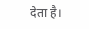देता है।